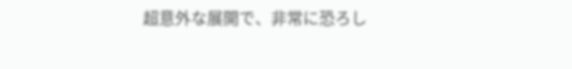超意外な展開で、非常に恐ろし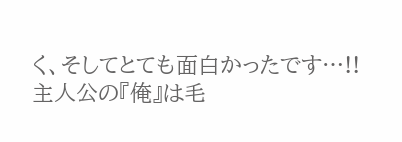く、そしてとても面白かったです…!!
主人公の『俺』は毛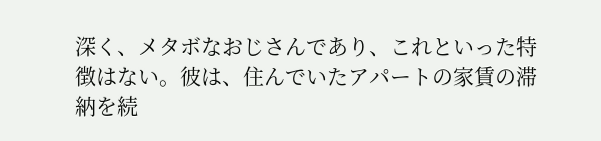深く、メタボなおじさんであり、これといった特徴はない。彼は、住んでいたアパートの家賃の滞納を続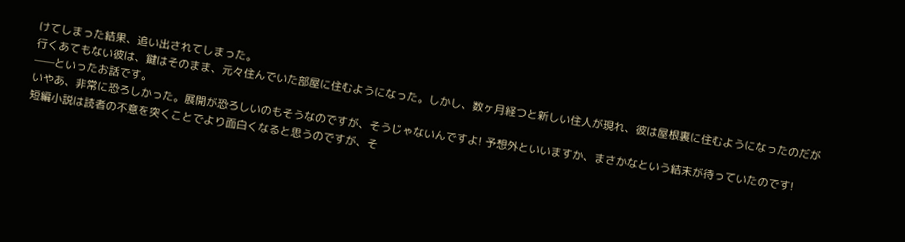けてしまった結果、追い出されてしまった。
行くあてもない彼は、鍵はそのまま、元々住んでいた部屋に住むようになった。しかし、数ヶ月経つと新しい住人が現れ、彼は屋根裏に住むようになったのだが——といったお話です。
いやあ、非常に恐ろしかった。展開が恐ろしいのもそうなのですが、そうじゃないんですよ! 予想外といいますか、まさかなという結末が待っていたのです!
短編小説は読者の不意を突くことでより面白くなると思うのですが、そ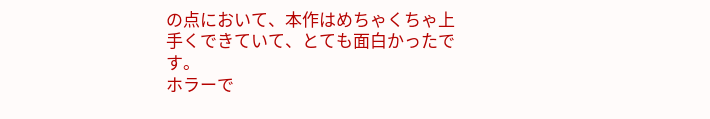の点において、本作はめちゃくちゃ上手くできていて、とても面白かったです。
ホラーで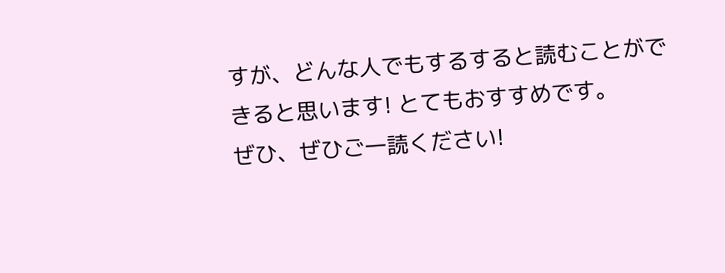すが、どんな人でもするすると読むことができると思います! とてもおすすめです。
ぜひ、ぜひご一読ください!